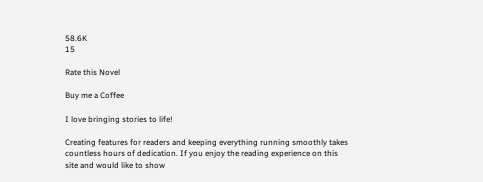58.6K
15

Rate this Novel

Buy me a Coffee

I love bringing stories to life!

Creating features for readers and keeping everything running smoothly takes countless hours of dedication. If you enjoy the reading experience on this site and would like to show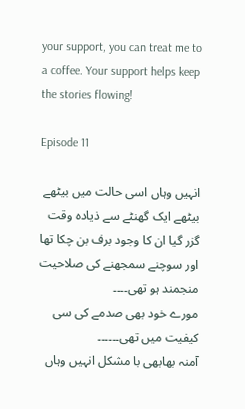your support, you can treat me to a coffee. Your support helps keep the stories flowing!

Episode 11

انہیں وہاں اسی حالت میں بیٹھے بیٹھے ایک گھنٹے سے ذیادہ وقت گزر گیا ان کا وجود برف بن چکا تھا اور سوچنے سمجھنے کی صلاحیت منجمند ہو تھی۔۔۔۔
مورے خود بھی صدمے کی سی کیفیت میں تھی۔۔۔۔۔۔
آمنہ بھابھی با مشکل انہیں وہاں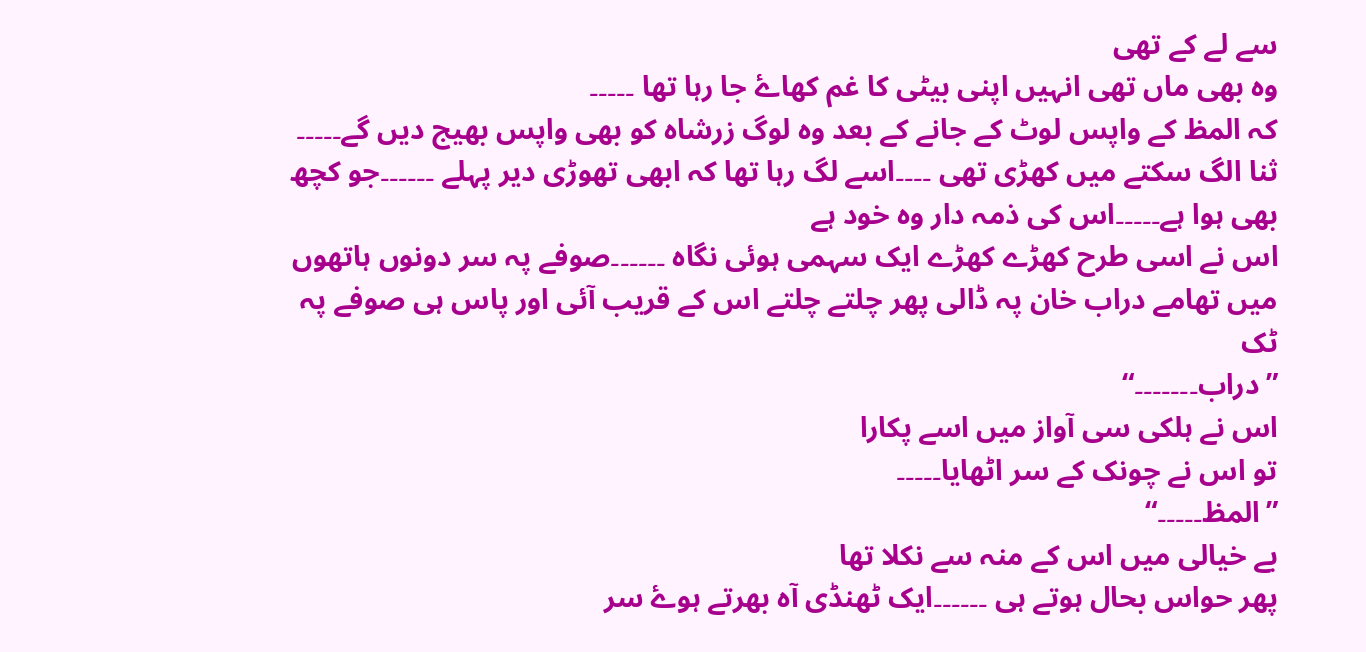سے لے کے تھی
وہ بھی ماں تھی انہیں اپنی بیٹی کا غم کھاۓ جا رہا تھا ۔۔۔۔۔
کہ المظ کے واپس لوٹ کے جانے کے بعد وہ لوگ زرشاہ کو بھی واپس بھیج دیں گے۔۔۔۔۔
ثنا الگ سکتے میں کھڑی تھی ۔۔۔۔اسے لگ رہا تھا کہ ابھی تھوڑی دیر پہلے ۔۔۔۔۔۔جو کچھ بھی ہوا ہے۔۔۔۔۔اس کی ذمہ دار وہ خود ہے
اس نے اسی طرح کھڑے کھڑے ایک سہمی ہوئی نگاہ ۔۔۔۔۔۔صوفے پہ سر دونوں ہاتھوں میں تھامے دراب خان پہ ڈالی پھر چلتے چلتے اس کے قریب آئی اور پاس ہی صوفے پہ ٹک
”دراب۔۔۔۔۔۔۔“
اس نے ہلکی سی آواز میں اسے پکارا
تو اس نے چونک کے سر اٹھایا۔۔۔۔۔
”المظ۔۔۔۔۔“
بے خیالی میں اس کے منہ سے نکلا تھا
پھر حواس بحال ہوتے ہی ۔۔۔۔۔۔ایک ٹھنڈی آہ بھرتے ہوۓ سر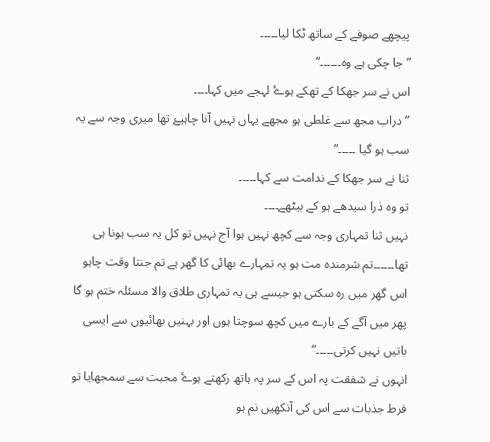پیچھے صوفے کے ساتھ ٹکا لیا۔۔۔۔۔
”جا چکی ہے وہ۔۔۔۔۔۔“
اس نے سر جھکا کے تھکے ہوۓ لہجے میں کہا۔۔۔۔
”دراب مجھ سے غلطی ہو مجھے یہاں نہیں آنا چاہیۓ تھا میری وجہ سے یہ سب ہو گیا ۔۔۔۔۔“
ثنا نے سر جھکا کے ندامت سے کہا۔۔۔۔۔
تو وہ ذرا سیدھے ہو کے بیٹھے۔۔۔۔
نہیں ثنا تمہاری وجہ سے کچھ نہیں ہوا آج نہیں تو کل یہ سب ہونا ہی تھا۔۔۔۔۔۔تم شرمندہ مت ہو یہ تمہارے بھائی کا گھر ہے تم جنتا وقت چاہو اس گھر میں رہ سکتی ہو جیسے ہی یہ تمہاری طلاق والا مسئلہ ختم ہو گا پھر میں آگے کے بارے میں کچھ سوچتا ہوں اور بہنیں بھائیوں سے ایسی باتیں نہیں کرتی۔۔۔۔۔“
انہوں نے شفقت پہ اس کے سر پہ ہاتھ رکھتے ہوۓ محبت سے سمجھایا تو فرط جذبات سے اس کی آنکھیں نم ہو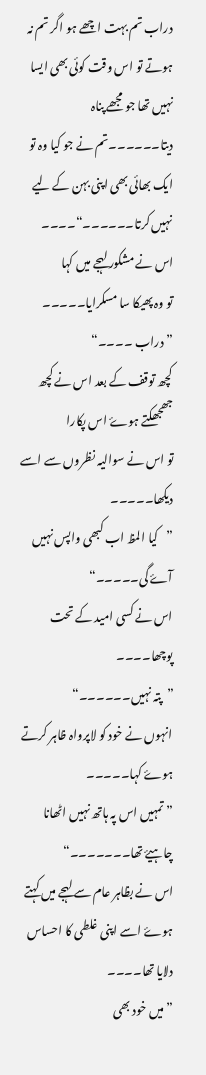دراب تم بہت اچھے ہو اگر تم نہ ہوتے تو اس وقت کوئی بھی ایسا نہیں تھا جو مجھے پناہ دیتا۔۔۔۔۔۔تم نے جو کیا وہ تو ایک بھائی بھی اپنی بہن کے لیے نہیں کرتا۔۔۔۔۔۔“۔۔۔۔
اس نے مشکور لہجے میں کہا
تو وہ پھیکا سا مسکرایا۔۔۔۔۔
”دراب ۔۔۔۔“
کچھ توقف کے بعد اس نے کچھ جھجھکتے ہوۓ اس پکارا
تو اس نے سوالیہ نظروں سے اسے دیکھا۔۔۔۔۔
”کیا المظ اب کبھی واپس نہیں آۓ گی۔۔۔۔۔“
اس نے کسی امید کے تحت پوچھا۔۔۔۔
”پتہ نہیں۔۔۔۔۔۔“
انہوں نے خود کو لاپرواہ ظاہر کرتے ہوۓ کہا۔۔۔۔۔
”تمہیں اس پہ ہاتھ نہیں اٹھانا چاہیۓ تھا۔۔۔۔۔۔۔“
اس نے بظاہر عام سے لہجے میں کہتے ہوۓ اسے اپنی غلطی کا احساس دلایا تھا۔۔۔۔
”میں خود بھی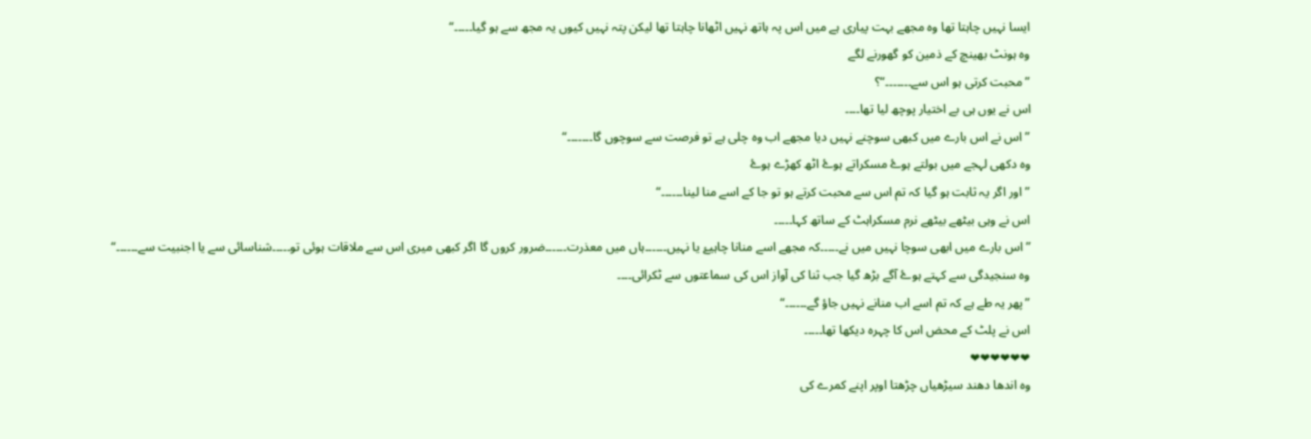ایسا نہیں چاہتا تھا وہ مجھے بہت پیاری ہے میں اس پہ ہاتھ نہیں اٹھانا چاہتا تھا لیکن پتہ نہیں کیوں یہ مجھ سے ہو گیا۔۔۔۔۔“
وہ ہونٹ بھینچ کے ذمین کو گھورنے لگے
”محبت کرتی ہو اس سے۔۔۔۔۔۔۔“؟
اس نے یوں ہی بے اختیار پوچھ لیا تھا۔۔۔۔
”اس نے اس بارے میں کبھی سوچنے نہیں دیا مجھے اب وہ چلی ہے تو فرصت سے سوچوں گا۔۔۔۔۔۔۔“
وہ دکھی لہجے میں بولتے ہوۓ مسکراتے ہوۓ اٹھ کھڑے ہوۓ
”اور اگر یہ ثابت ہو گیا کہ تم اس سے محبت کرتے ہو تو جا کے اسے منا لینا۔۔۔۔۔۔“
اس نے وہی بیٹھے بیٹھے نرم مسکراہٹ کے ساتھ کہا۔۔۔۔۔
”اس بارے میں ابھی سوچا نہیں میں نے۔۔۔۔۔کہ مجھے اسے منانا چاہیۓ یا نہیں۔۔۔۔۔۔ہاں میں معذرت۔۔۔۔۔۔ضرور کروں گا اگر کبھی میری اس سے ملاقات ہوئی تو۔۔۔۔۔شناسائی سے یا اجنبیت سے۔۔۔۔۔۔“
وہ سنجیدگی سے کہتے ہوۓ آگے بڑھ گیا جب ثنا کی آواز اس کی سماعتوں سے ٹکرائی۔۔۔۔
”پھر یہ طے ہے کہ تم اسے اب منانے نہیں جاؤ گے۔۔۔۔۔۔“
اس نے پلٹ کے محض اس کا چہرہ دیکھا تھا۔۔۔۔۔
❤❤❤❤❤❤
وہ اندھا دھند سیڑھیاں چڑھتا اوپر اپنے کمرے کی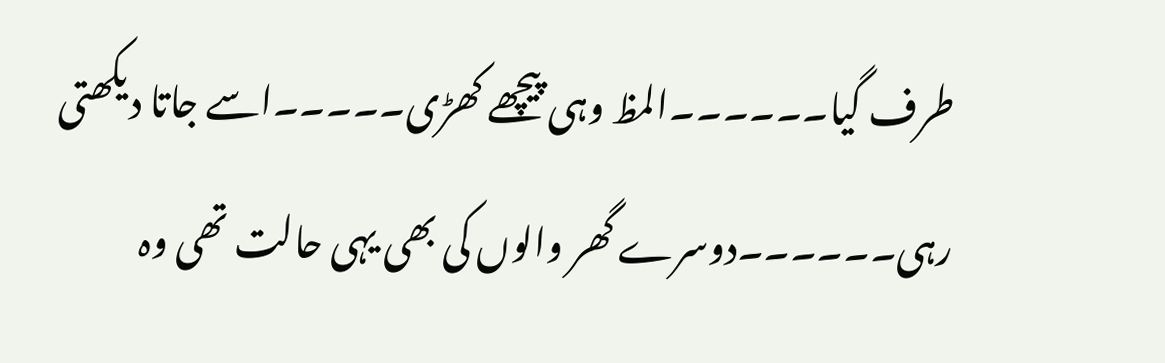طرف گیا۔۔۔۔۔۔المظ وہی پیچھے کھڑی۔۔۔۔۔اسے جاتا دیکھتی رہی۔۔۔۔۔۔دوسرے گھر والوں کی بھی یہی حالت تھی وہ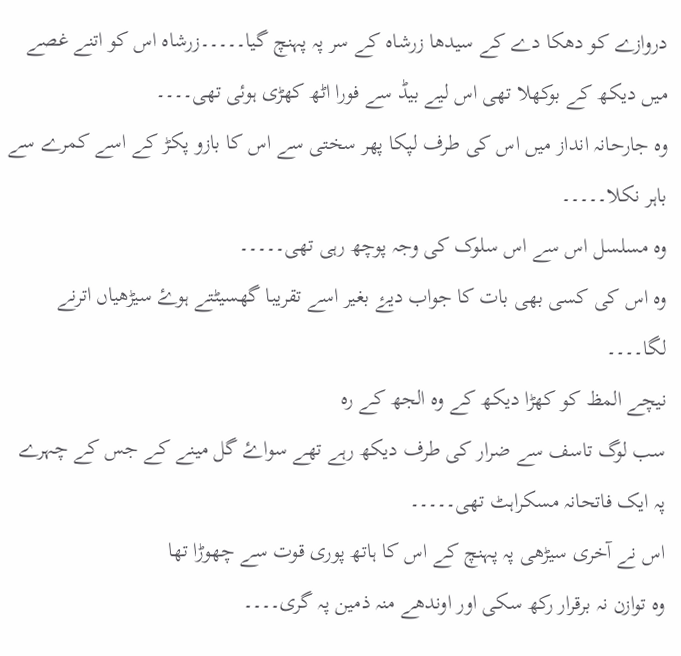دروازے کو دھکا دے کے سیدھا زرشاہ کے سر پہ پہنچ گیا۔۔۔۔۔زرشاہ اس کو اتنے غصے میں دیکھ کے بوکھلا تھی اس لیے بیڈ سے فورا اٹھ کھڑی ہوئی تھی۔۔۔۔
وہ جارحانہ انداز میں اس کی طرف لپکا پھر سختی سے اس کا بازو پکڑ کے اسے کمرے سے باہر نکلا۔۔۔۔۔
وہ مسلسل اس سے اس سلوک کی وجہ پوچھ رہی تھی۔۔۔۔۔
وہ اس کی کسی بھی بات کا جواب دیۓ بغیر اسے تقریبا گھسیٹتے ہوۓ سیڑھیاں اترنے لگا۔۔۔۔
نیچے المظ کو کھڑا دیکھ کے وہ الجھ کے رہ
سب لوگ تاسف سے ضرار کی طرف دیکھ رہے تھے سواۓ گل مینے کے جس کے چہرے پہ ایک فاتحانہ مسکراہٹ تھی۔۔۔۔۔
اس نے آخری سیڑھی پہ پہنچ کے اس کا ہاتھ پوری قوت سے چھوڑا تھا
وہ توازن نہ برقرار رکھ سکی اور اوندھے منہ ذمین پہ گری۔۔۔۔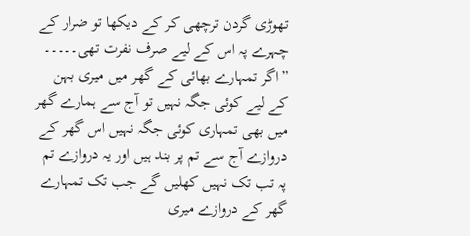تھوڑی گردن ترچھی کر کے دیکھا تو ضرار کے چہرے پہ اس کے لیے صرف نفرت تھی۔۔۔۔۔
”اگر تمہارے بھائی کے گھر میں میری بہن کے لیے کوئی جگہ نہیں تو آج سے ہمارے گھر میں بھی تمہاری کوئی جگہ نہیں اس گھر کے دروازے آج سے تم پر بند ہیں اور یہ دروازے تم پہ تب تک نہیں کھلیں گے جب تک تمہارے گھر کے دروازے میری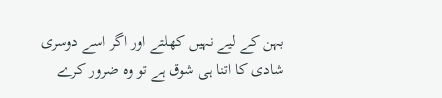بہن کے لیے نہیں کھلتے اور اگر اسے دوسری شادی کا اتنا ہی شوق ہے تو وہ ضرور کرے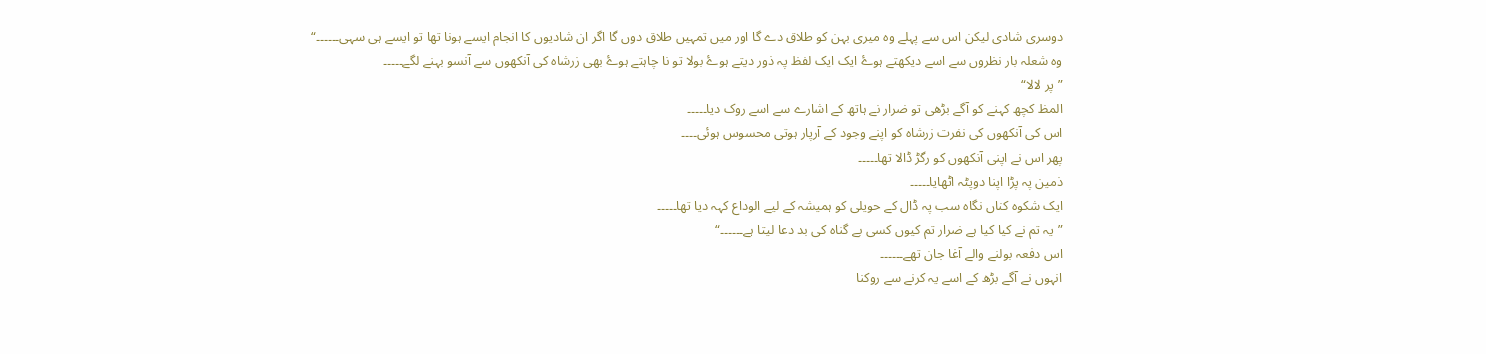دوسری شادی لیکن اس سے پہلے وہ میری بہن کو طلاق دے گا اور میں تمہیں طلاق دوں گا اگر ان شادیوں کا انجام ایسے ہونا تھا تو ایسے ہی سہی۔۔۔۔۔۔“
وہ شعلہ بار نظروں سے اسے دیکھتے ہوۓ ایک ایک لفظ پہ ذور دیتے ہوۓ بولا تو نا چاہتے ہوۓ بھی زرشاہ کی آنکھوں سے آنسو بہنے لگے۔۔۔۔۔
”پر لالا“
المظ کچھ کہنے کو آگے بڑھی تو ضرار نے ہاتھ کے اشارے سے اسے روک دیا۔۔۔۔۔
اس کی آنکھوں کی نفرت زرشاہ کو اپنے وجود کے آرپار ہوتی محسوس ہوئی۔۔۔۔
پھر اس نے اپنی آنکھوں کو رگڑ ڈالا تھا۔۔۔۔۔
ذمین پہ پڑا اپنا دوپٹہ اٹھایا۔۔۔۔۔
ایک شکوہ کناں نگاہ سب پہ ڈال کے حویلی کو ہمیشہ کے لیے الوداع کہہ دیا تھا۔۔۔۔۔
”یہ تم نے کیا کیا ہے ضرار تم کیوں کسی بے گناہ کی بد دعا لیتا ہے۔۔۔۔۔۔“
اس دفعہ بولنے والے آغا جان تھے۔۔۔۔۔۔
انہوں نے آگے بڑھ کے اسے یہ کرنے سے روکنا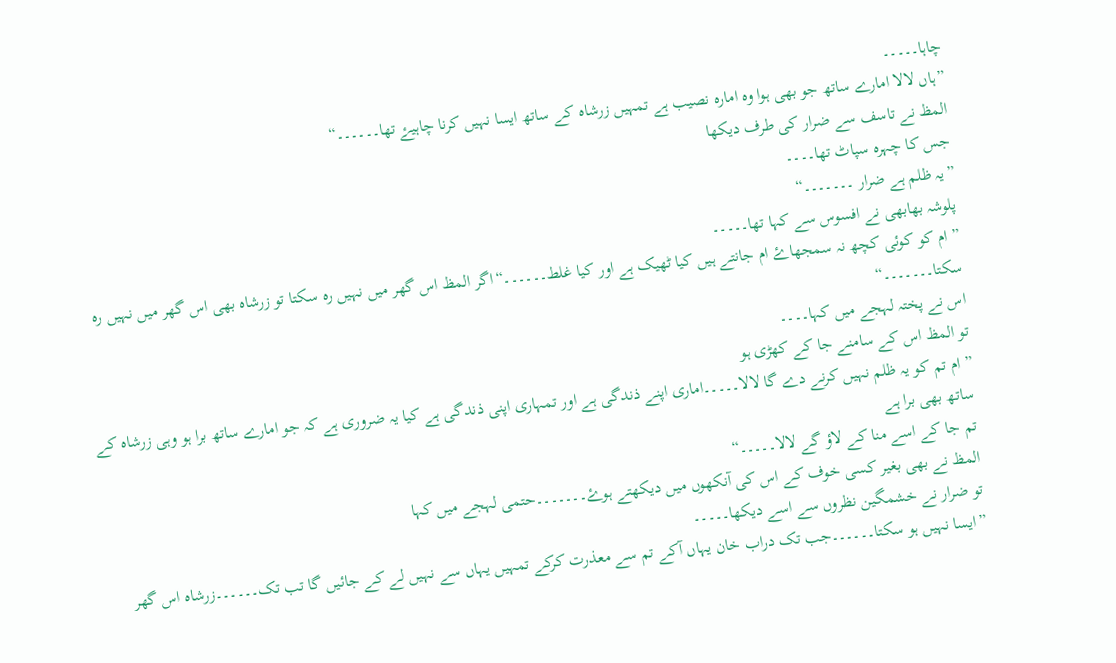چاہا۔۔۔۔۔
”ہاں لالا امارے ساتھ جو بھی ہوا وہ امارہ نصیب ہے تمہیں زرشاہ کے ساتھ ایسا نہیں کرنا چاہیۓ تھا۔۔۔۔۔۔“
المظ نے تاسف سے ضرار کی طرف دیکھا
جس کا چہرہ سپاٹ تھا۔۔۔۔
”یہ ظلم ہے ضرار ۔۔۔۔۔۔۔“
پلوشہ بھابھی نے افسوس سے کہا تھا۔۔۔۔۔
”ام کو کوئی کچھ نہ سمجھاۓ ام جانتے ہیں کیا ٹھیک ہے اور کیا غلط۔۔۔۔۔۔“اگر المظ اس گھر میں نہیں رہ سکتا تو زرشاہ بھی اس گھر میں نہیں رہ سکتا۔۔۔۔۔۔۔“
اس نے پختہ لہجے میں کہا۔۔۔۔
تو المظ اس کے سامنے جا کے کھڑی ہو
”ام تم کو یہ ظلم نہیں کرنے دے گا لالا۔۔۔۔۔اماری اپنے ذندگی ہے اور تمہاری اپنی ذندگی ہے کیا یہ ضروری ہے کہ جو امارے ساتھ برا ہو وہی زرشاہ کے ساتھ بھی برا ہے
تم جا کے اسے منا کے لاؤ گے لالا۔۔۔۔۔“
المظ نے بھی بغیر کسی خوف کے اس کی آنکھوں میں دیکھتے ہوۓ۔۔۔۔۔۔۔حتمی لہجے میں کہا
تو ضرار نے خشمگین نظروں سے اسے دیکھا۔۔۔۔۔
”ایسا نہیں ہو سکتا۔۔۔۔۔۔جب تک دراب خان یہاں آکے تم سے معذرت کرکے تمہیں یہاں سے نہیں لے کے جائیں گا تب تک۔۔۔۔۔۔زرشاہ اس گھر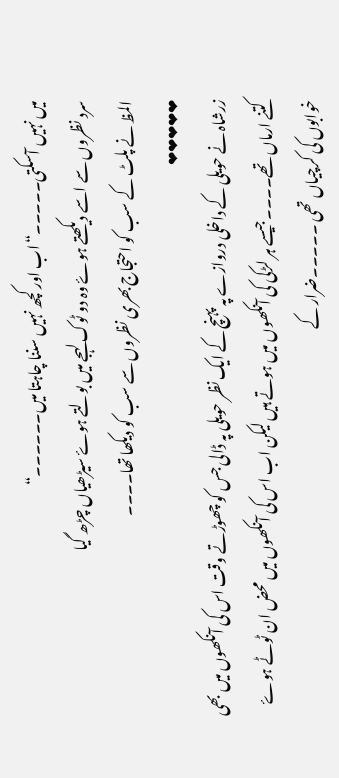میں نہیں آسکتی۔۔۔۔۔“اب اور کچھ نہیں سننا چاہتا میں۔۔۔۔۔۔“
سرد نظروں سے اسے دیکھتے ہوۓ وہ دو ٹوک لہجے میں بولتے ہوۓ سیڑھیاں چڑھ گیا
المظ نے پلٹ کے سب کو احتجاج بھری نظروں سے سب کو دیکھا تھا۔۔۔۔
❤❤❤❤❤
زرشاہ نے حویلی کے داخلی دروازے پہ پہنچ کے ایک نظر حویلی پہ ڈالی جس کو چھوڑتے وقت اس کی آنکھوں میں بھی کتنے ارماں تھے۔۔۔۔جیسے ہر لڑکی کی آنکھوں میں ہوتے ہیں لیکن اب اس کی آنکھوں میں محض ان ٹوٹے ہوۓ خوابوں کی کرچیاں تھی ۔۔۔۔۔ضرار کے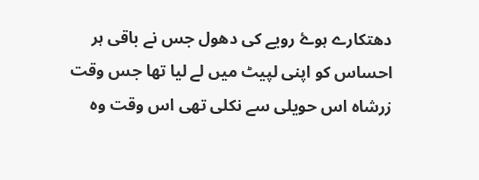دھتکارے ہوۓ رویے کی دھول جس نے باقی ہر احساس کو اپنی لپیٹ میں لے لیا تھا جس وقت زرشاہ اس حویلی سے نکلی تھی اس وقت وہ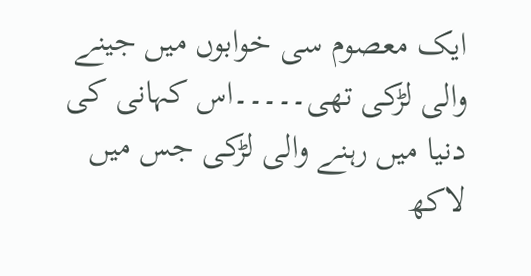ایک معصوم سی خوابوں میں جینے والی لڑکی تھی۔۔۔۔۔اس کہانی کی دنیا میں رہنے والی لڑکی جس میں لاکھ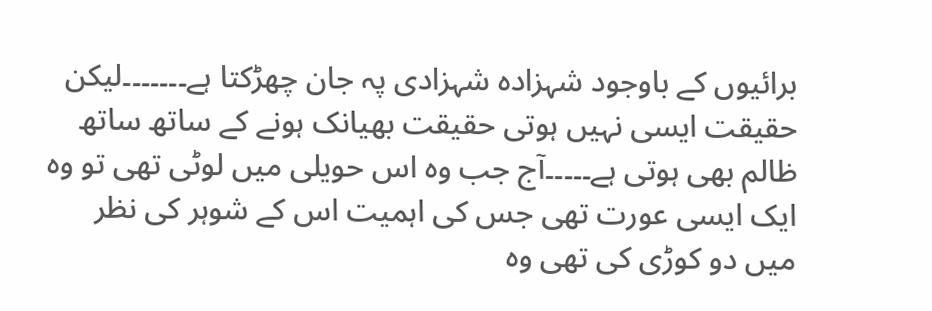برائیوں کے باوجود شہزادہ شہزادی پہ جان چھڑکتا ہے۔۔۔۔۔۔۔لیکن حقیقت ایسی نہیں ہوتی حقیقت بھیانک ہونے کے ساتھ ساتھ ظالم بھی ہوتی ہے۔۔۔۔۔آج جب وہ اس حویلی میں لوٹی تھی تو وہ ایک ایسی عورت تھی جس کی اہمیت اس کے شوہر کی نظر میں دو کوڑی کی تھی وہ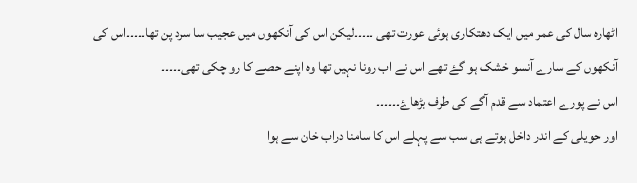اٹھارہ سال کی عمر میں ایک دھتکاری ہوئی عورت تھی ۔۔۔۔۔لیکن اس کی آنکھوں میں عجیب سا سرد پن تھا۔۔۔۔۔اس کی آنکھوں کے سارے آنسو خشک ہو گۓ تھے اس نے اب رونا نہیں تھا وہ اپنے حصے کا رو چکی تھی۔۔۔۔۔
اس نے پورے اعتماد سے قدم آگے کی طرف بڑھاۓ۔۔۔۔۔۔
اور حویلی کے اندر داخل ہوتے ہی سب سے پہلے اس کا سامنا دراب خان سے ہوا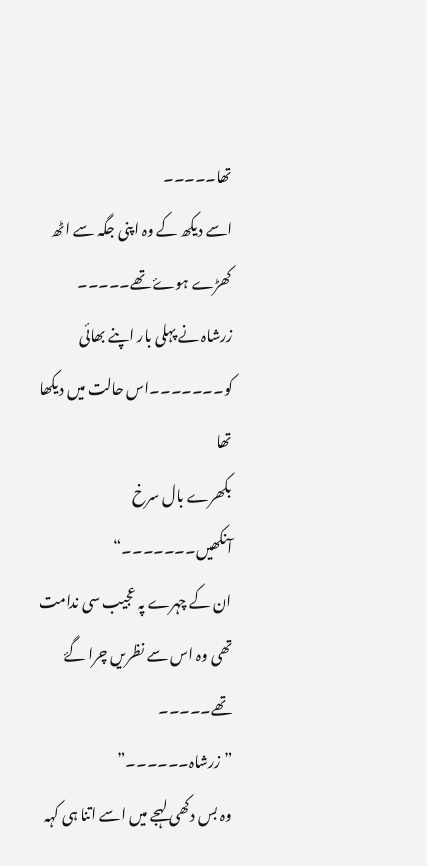تھا۔۔۔۔۔
اسے دیکھ کے وہ اپنی جگہ سے اٹھ کھڑے ہوۓ تھے۔۔۔۔۔
زرشاہ نے پہلی بار اپنے بھائی کو۔۔۔۔۔۔۔اس حالت میں دیکھا تھا
بکھرے بال سرخ آنکھیں۔۔۔۔۔۔۔“
ان کے چہرے پہ عجیب سی ندامت تھی وہ اس سے نظریں چرا گۓ تھے۔۔۔۔۔
”زرشاہ۔۔۔۔۔۔”
وہ بس دکھی لہجے میں اسے اتنا ہی کہہ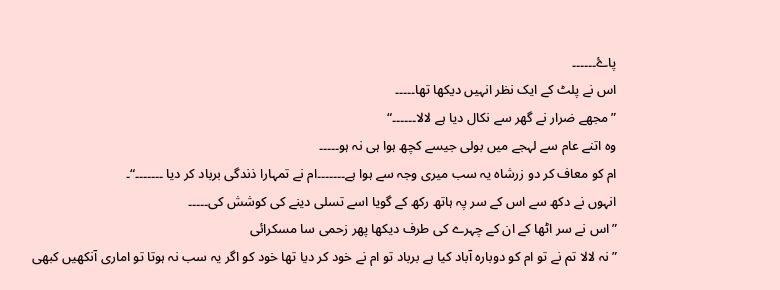پاۓ۔۔۔۔۔۔
اس نے پلٹ کے ایک نظر انہیں دیکھا تھا۔۔۔۔۔
”مجھے ضرار نے گھر سے نکال دیا ہے لالا۔۔۔۔۔۔“
وہ اتنے عام سے لہجے میں بولی جیسے کچھ ہوا ہی نہ ہو۔۔۔۔۔
ام کو معاف کر دو زرشاہ یہ سب میری وجہ سے ہوا ہے۔۔۔۔۔۔۔ام نے تمہارا ذندگی برباد کر دیا ۔۔۔۔۔۔۔“۔
انہوں نے دکھ سے اس کے سر پہ ہاتھ رکھ کے گویا اسے تسلی دینے کی کوشش کی۔۔۔۔۔
”اس نے سر اٹھا کے ان کے چہرے کی طرف دیکھا پھر زحمی سا مسکرائی
”نہ لالا تم نے تو ام کو دوبارہ آباد کیا ہے برباد تو ام نے خود کر دیا تھا خود کو اگر یہ سب نہ ہوتا تو اماری آنکھیں کبھی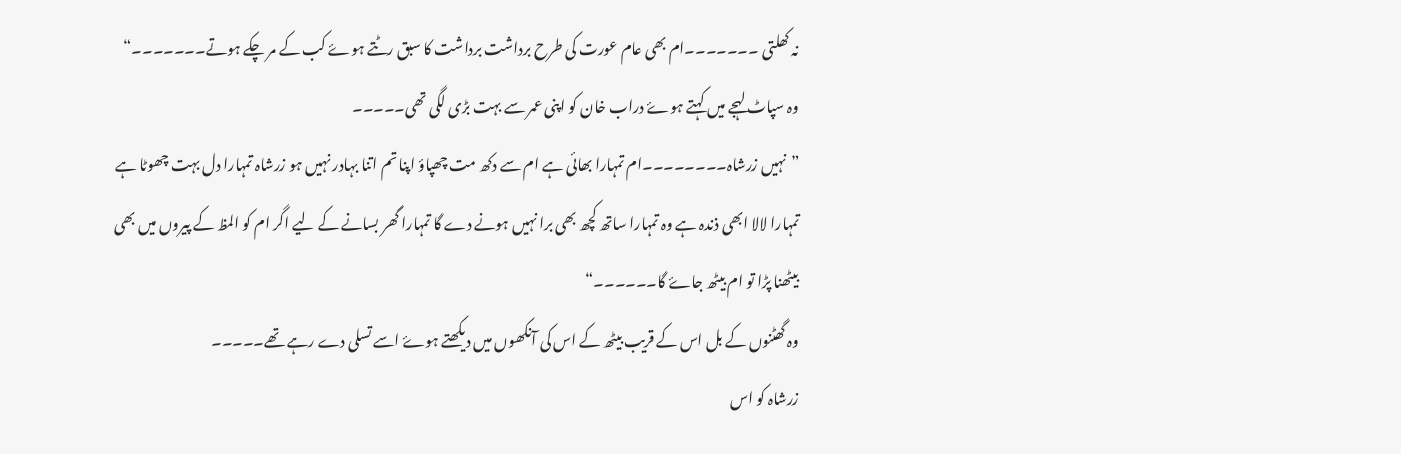نہ کھلتی ۔۔۔۔۔۔۔ام بھی عام عورت کی طرح برداشت برداشت کا سبق رٹتے ہوۓ کب کے مر چکے ہوتے۔۔۔۔۔۔۔“
وہ سپاٹ لہجے میں کہتے ہوۓ دراب خان کو اپنی عمر سے بہت بڑی لگی تھی۔۔۔۔۔
”نہیں زرشاہ۔۔۔۔۔۔۔۔ام تمہارا بھائی ہے ام سے دکھ مت چھپاؤ اپنا تم اتنا بہادر نہیں ہو زرشاہ تمہارا دل بہت چھوٹا ہے تمہارا لالا ابھی ذندہ ہے وہ تمہارا ساتھ کچھ بھی برا نہیں ہونے دے گا تمہارا گھر بسانے کے لیے اگر ام کو المظ کے پیروں میں بھی بیٹھنا پڑا تو ام بیٹھ جاۓ گا۔۔۔۔۔۔“
وہ گھٹنوں کے بل اس کے قریب بیٹھ کے اس کی آنکھوں میں دیکھتے ہوۓ اسے تسلی دے رہے تھے۔۔۔۔۔
زرشاہ کو اس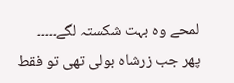لمحے وہ بہت شکستہ لگے۔۔۔۔۔
پھر جب زرشاہ بولی تھی تو فقط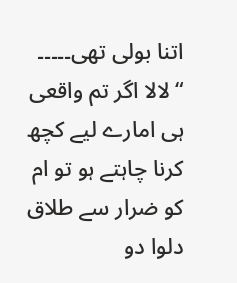اتنا بولی تھی۔۔۔۔۔
“لالا اگر تم واقعی ہی امارے لیے کچھ کرنا چاہتے ہو تو ام کو ضرار سے طلاق دلوا دو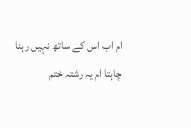ام اب اس کے ساتھ نہیں رہنا چاہتا ام یہ رشتہ ختم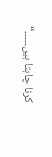کرنا چاہتا ہیں۔۔۔۔۔“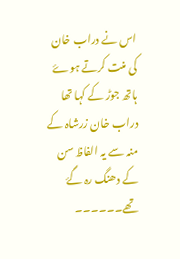اس نے دراب خان کی منت کرتے ہوۓ ہاتھ جوڑ کے کہا تھا
دراب خان زرشاہ کے منہ سے یہ الفاظ سن کے دھنگ رہ گۓ تھے۔۔۔۔۔۔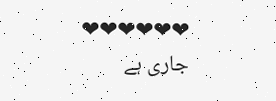❤❤❤❤❤❤
جاری ہے